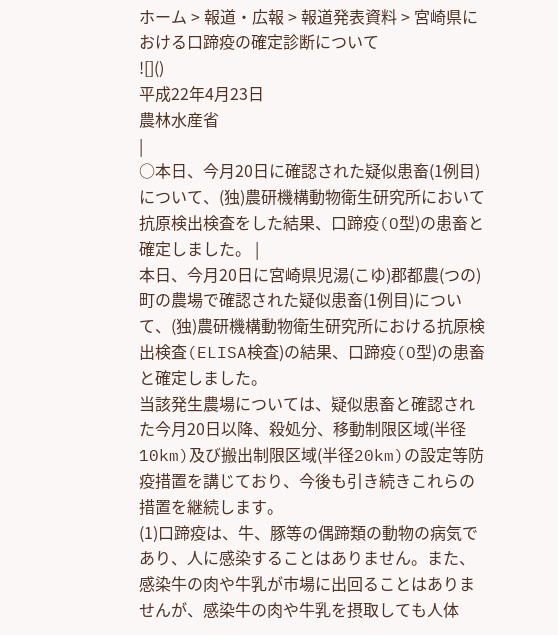ホーム > 報道・広報 > 報道発表資料 > 宮崎県における口蹄疫の確定診断について
![]()
平成22年4月23日
農林水産省
|
○本日、今月20日に確認された疑似患畜(1例目)について、(独)農研機構動物衛生研究所において抗原検出検査をした結果、口蹄疫(O型)の患畜と確定しました。 |
本日、今月20日に宮崎県児湯(こゆ)郡都農(つの)町の農場で確認された疑似患畜(1例目)について、(独)農研機構動物衛生研究所における抗原検出検査(ELISA検査)の結果、口蹄疫(O型)の患畜と確定しました。
当該発生農場については、疑似患畜と確認された今月20日以降、殺処分、移動制限区域(半径10km)及び搬出制限区域(半径20km)の設定等防疫措置を講じており、今後も引き続きこれらの措置を継続します。
(1)口蹄疫は、牛、豚等の偶蹄類の動物の病気であり、人に感染することはありません。また、感染牛の肉や牛乳が市場に出回ることはありませんが、感染牛の肉や牛乳を摂取しても人体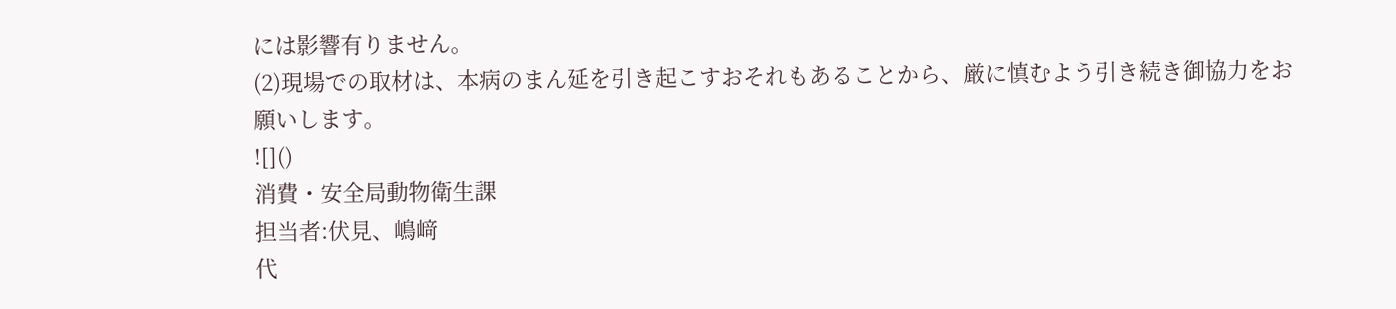には影響有りません。
(2)現場での取材は、本病のまん延を引き起こすおそれもあることから、厳に慎むよう引き続き御協力をお願いします。
![]()
消費・安全局動物衛生課
担当者:伏見、嶋﨑
代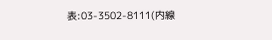表:03-3502-8111(内線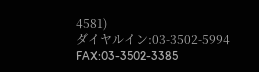4581)
ダイヤルイン:03-3502-5994
FAX:03-3502-3385